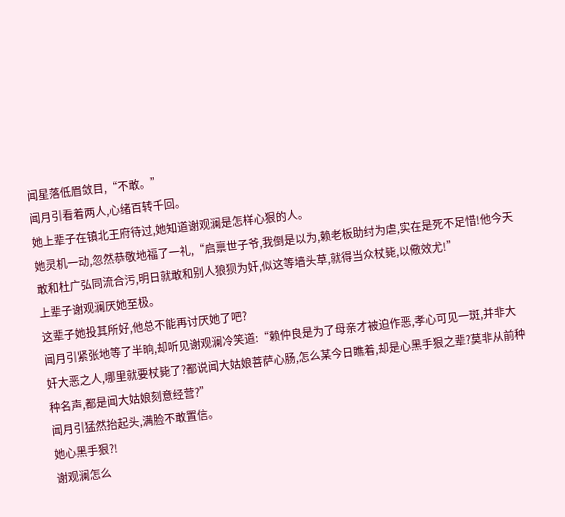闻星落低眉敛目,“不敢。”
闻月引看着两人,心绪百转千回。
她上辈子在镇北王府待过,她知道谢观澜是怎样心狠的人。
她灵机一动,忽然恭敬地福了一礼,“启禀世子爷,我倒是以为,赖老板助纣为虐,实在是死不足惜!他今天敢和杜广弘同流合污,明日就敢和别人狼狈为奸,似这等墙头草,就得当众杖毙,以儆效尤!”
上辈子谢观澜厌她至极。
这辈子她投其所好,他总不能再讨厌她了吧?
闻月引紧张地等了半晌,却听见谢观澜冷笑道:“赖仲良是为了母亲才被迫作恶,孝心可见一斑,并非大奸大恶之人,哪里就要杖毙了?都说闻大姑娘菩萨心肠,怎么某今日瞧着,却是心黑手狠之辈?莫非从前种种名声,都是闻大姑娘刻意经营?”
闻月引猛然抬起头,满脸不敢置信。
她心黑手狠?!
谢观澜怎么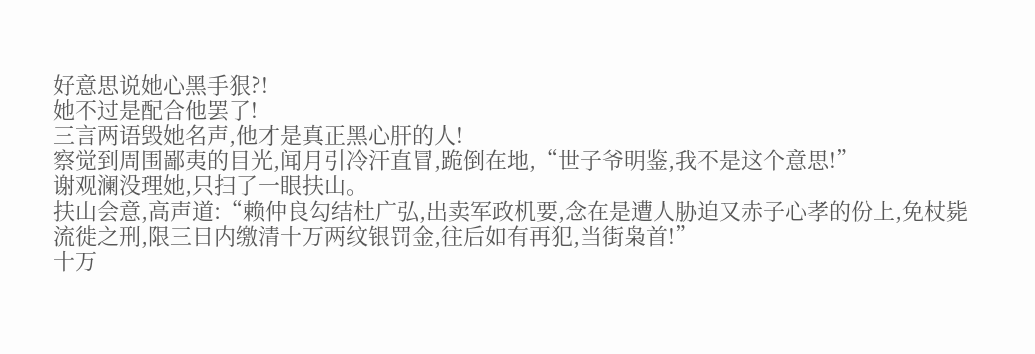好意思说她心黑手狠?!
她不过是配合他罢了!
三言两语毁她名声,他才是真正黑心肝的人!
察觉到周围鄙夷的目光,闻月引冷汗直冒,跪倒在地,“世子爷明鉴,我不是这个意思!”
谢观澜没理她,只扫了一眼扶山。
扶山会意,高声道:“赖仲良勾结杜广弘,出卖军政机要,念在是遭人胁迫又赤子心孝的份上,免杖毙流徙之刑,限三日内缴清十万两纹银罚金,往后如有再犯,当街枭首!”
十万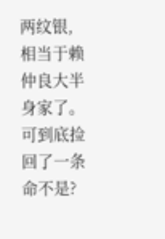两纹银,相当于赖仲良大半身家了。
可到底捡回了一条命不是?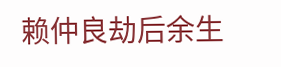赖仲良劫后余生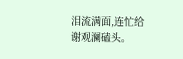泪流满面,连忙给谢观澜磕头。